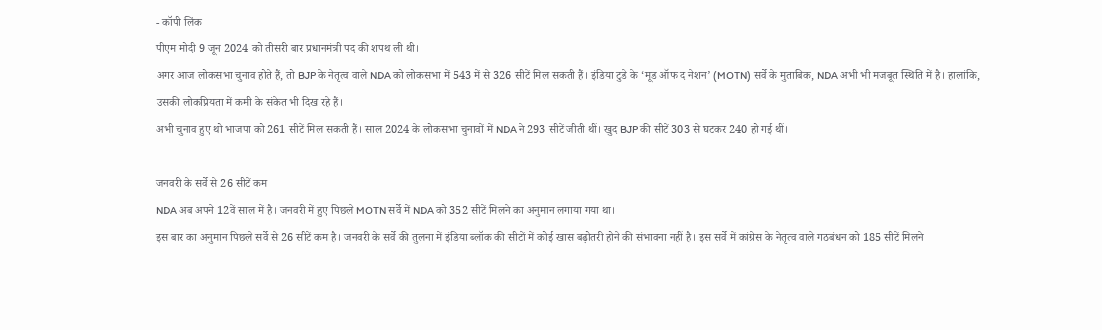- कॉपी लिंक
पीएम मोदी 9 जून 2024 को तीसरी बार प्रधानमंत्री पद की शपथ ली थी।
अगर आज लोकसभा चुनाव होते हैं, तो BJP के नेतृत्व वाले NDA को लोकसभा में 543 में से 326 सीटें मिल सकती हैं। इंडिया टुडे के ‘मूड ऑफ द नेशन’ (MOTN) सर्वे के मुताबिक, NDA अभी भी मजबूत स्थिति में है। हालांकि, उसकी लोकप्रियता में कमी के संकेत भी दिख रहे हैं।
अभी चुनाव हुए थो भाजपा को 261 सीटें मिल सकती हैं। साल 2024 के लोकसभा चुनावों में NDA ने 293 सीटें जीती थीं। खुद BJP की सीटें 303 से घटकर 240 हो गई थीं।

जनवरी के सर्वे से 26 सीटें कम
NDA अब अपने 12वें साल में है। जनवरी में हुए पिछले MOTN सर्वे में NDA को 352 सीटें मिलने का अनुमान लगाया गया था।
इस बार का अनुमान पिछले सर्वे से 26 सीटें कम है। जनवरी के सर्वे की तुलना में इंडिया ब्लॉक की सीटों में कोई खास बढ़ोतरी होने की संभावना नहीं है। इस सर्वे में कांग्रेस के नेतृत्व वाले गठबंधन को 185 सीटें मिलने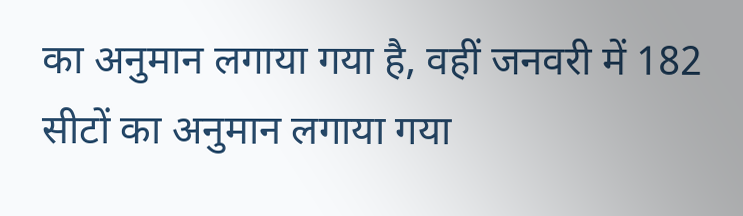का अनुमान लगाया गया है, वहीं जनवरी में 182 सीटों का अनुमान लगाया गया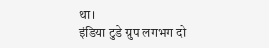था।
इंडिया टुडे ग्रुप लगभग दो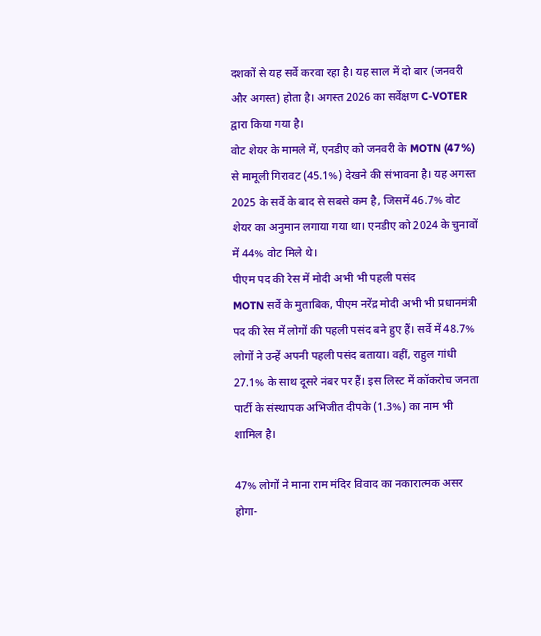दशकों से यह सर्वे करवा रहा है। यह साल में दो बार (जनवरी और अगस्त) होता है। अगस्त 2026 का सर्वेक्षण C-VOTER द्वारा किया गया है।
वोट शेयर के मामले में, एनडीए को जनवरी के MOTN (47%) से मामूली गिरावट (45.1%) देखने की संभावना है। यह अगस्त 2025 के सर्वे के बाद से सबसे कम है, जिसमें 46.7% वोट शेयर का अनुमान लगाया गया था। एनडीए को 2024 के चुनावों में 44% वोट मिले थे।
पीएम पद की रेस में मोदी अभी भी पहली पसंद
MOTN सर्वे के मुताबिक, पीएम नरेंद्र मोदी अभी भी प्रधानमंत्री पद की रेस में लोगों की पहली पसंद बने हुए हैं। सर्वे में 48.7% लोगों ने उन्हें अपनी पहली पसंद बताया। वहीं, राहुल गांधी 27.1% के साथ दूसरे नंबर पर हैं। इस लिस्ट में कॉकरोच जनता पार्टी के संस्थापक अभिजीत दीपके (1.3%) का नाम भी शामिल है।

47% लोगों ने माना राम मंदिर विवाद का नकारात्मक असर होगा-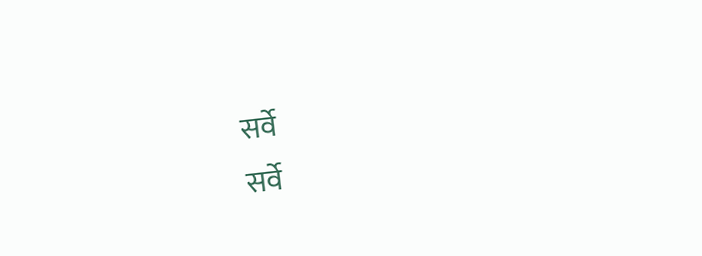सर्वे
सर्वे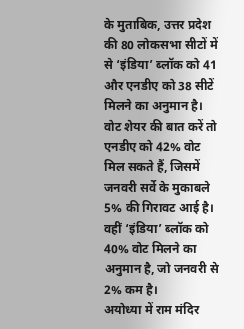के मुताबिक, उत्तर प्रदेश की 80 लोकसभा सीटों में से ‘इंडिया’ ब्लॉक को 41 और एनडीए को 38 सीटें मिलने का अनुमान है।
वोट शेयर की बात करें तो एनडीए को 42% वोट मिल सकते हैं, जिसमें जनवरी सर्वे के मुकाबले 5% की गिरावट आई है। वहीं ‘इंडिया’ ब्लॉक को 40% वोट मिलने का अनुमान है, जो जनवरी से 2% कम है।
अयोध्या में राम मंदिर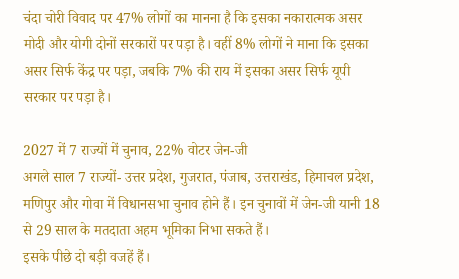चंदा चोरी विवाद पर 47% लोगों का मानना है कि इसका नकारात्मक असर मोदी और योगी दोनों सरकारों पर पड़ा है। वहीं 8% लोगों ने माना कि इसका असर सिर्फ केंद्र पर पड़ा, जबकि 7% की राय में इसका असर सिर्फ यूपी सरकार पर पड़ा है।

2027 में 7 राज्यों में चुनाव, 22% वोटर जेन-जी
अगले साल 7 राज्यों- उत्तर प्रदेश, गुजरात, पंजाब, उत्तराखंड, हिमाचल प्रदेश, मणिपुर और गोवा में विधानसभा चुनाव होने हैं। इन चुनावों में जेन-जी यानी 18 से 29 साल के मतदाता अहम भूमिका निभा सकते हैं।
इसके पीछे दो बड़ी वजहें हैं।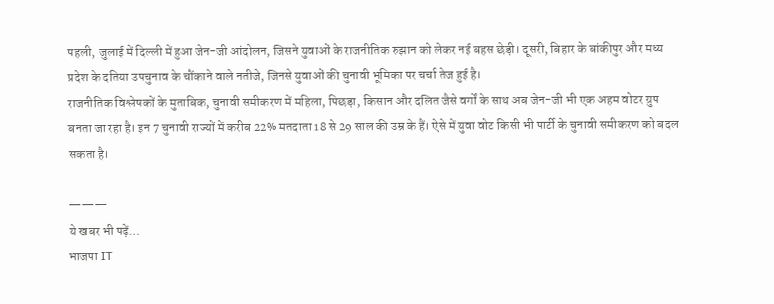पहली, जुलाई में दिल्ली में हुआ जेन-जी आंदोलन, जिसने युवाओं के राजनीतिक रुझान को लेकर नई बहस छेड़ी। दूसरी, बिहार के बांकीपुर और मध्य प्रदेश के दतिया उपचुनाव के चौंकाने वाले नतीजे, जिनसे युवाओं की चुनावी भूमिका पर चर्चा तेज हुई है।
राजनीतिक विश्लेषकों के मुताबिक, चुनावी समीकरण में महिला, पिछड़ा, किसान और दलित जैसे वर्गों के साथ अब जेन-जी भी एक अहम वोटर ग्रुप बनता जा रहा है। इन 7 चुनावी राज्यों में करीब 22% मतदाता 18 से 29 साल की उम्र के हैं। ऐसे में युवा वोट किसी भी पार्टी के चुनावी समीकरण को बदल सकता है।

———
ये खबर भी पढ़ें…
भाजपा IT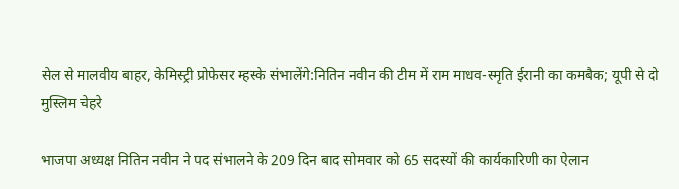सेल से मालवीय बाहर, केमिस्ट्री प्रोफेसर म्हस्के संभालेंगे:नितिन नवीन की टीम में राम माधव-स्मृति ईरानी का कमबैक; यूपी से दो मुस्लिम चेहरे

भाजपा अध्यक्ष नितिन नवीन ने पद संभालने के 209 दिन बाद सोमवार को 65 सदस्यों की कार्यकारिणी का ऐलान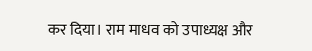कर दिया। राम माधव को उपाध्यक्ष और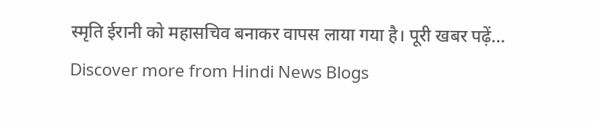स्मृति ईरानी को महासचिव बनाकर वापस लाया गया है। पूरी खबर पढ़ें…
Discover more from Hindi News Blogs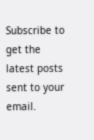Subscribe to get the latest posts sent to your email.